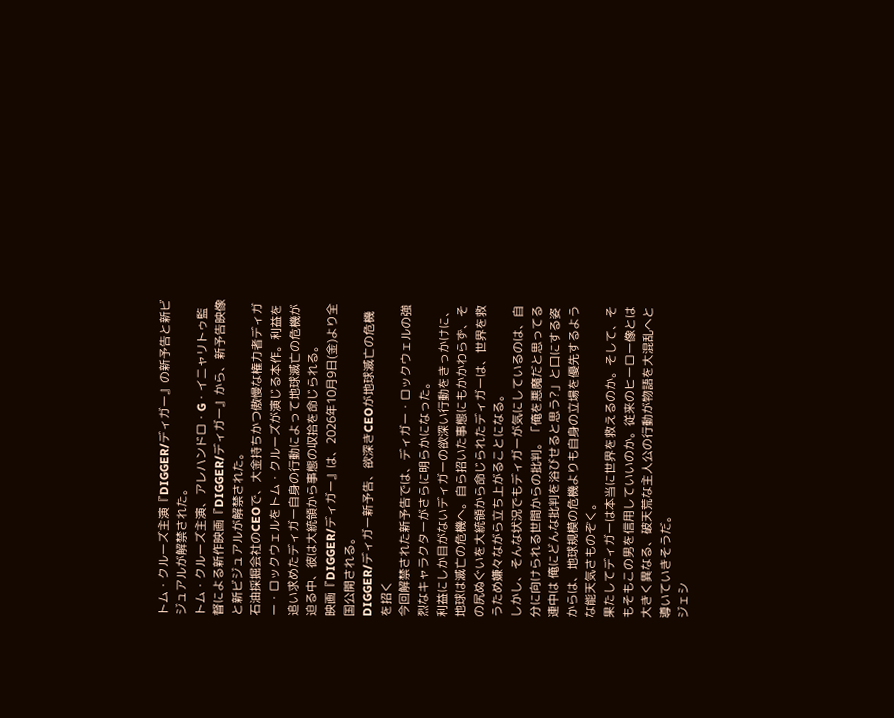トム・クルーズ主演『DIGGER/ディガー』の新予告と新ビジュアルが解禁された。
トム・クルーズ主演、アレハンドロ・G・イニャリトゥ監督による新作映画『DIGGER/ディガー』から、新予告映像と新ビジュアルが解禁された。
石油採掘会社のCEOで、大金持ちかつ傲慢な権力者ディガー・ロックウェルをトム・クルーズが演じる本作。利益を追い求めたディガー自身の行動によって地球滅亡の危機が迫る中、彼は大統領から事態の収拾を命じられる。
映画『DIGGER/ディガー』は、2026年10月9日(金)より全国公開される。
DIGGER/ディガー新予告、欲深きCEOが地球滅亡の危機を招く
今回解禁された新予告では、ディガー・ロックウェルの強烈なキャラクターがさらに明らかになった。
利益にしか目がないディガーの欲深い行動をきっかけに、地球は滅亡の危機へ。自ら招いた事態にもかかわらず、その尻ぬぐいを大統領から命じられたディガーは、世界を救うため嫌々ながら立ち上がることになる。
しかし、そんな状況でもディガーが気にしているのは、自分に向けられる世間からの批判。「俺を悪魔だと思ってる連中は 俺にどんな批判を浴びせると思う?」と口にする姿からは、地球規模の危機よりも自身の立場を優先するような能天気さものぞく。
果たしてディガーは本当に世界を救えるのか。そして、そもそもこの男を信用していいのか。従来のヒーロー像とは大きく異なる、破天荒な主人公の行動が物語を大混乱へと導いていきそうだ。
ジェシ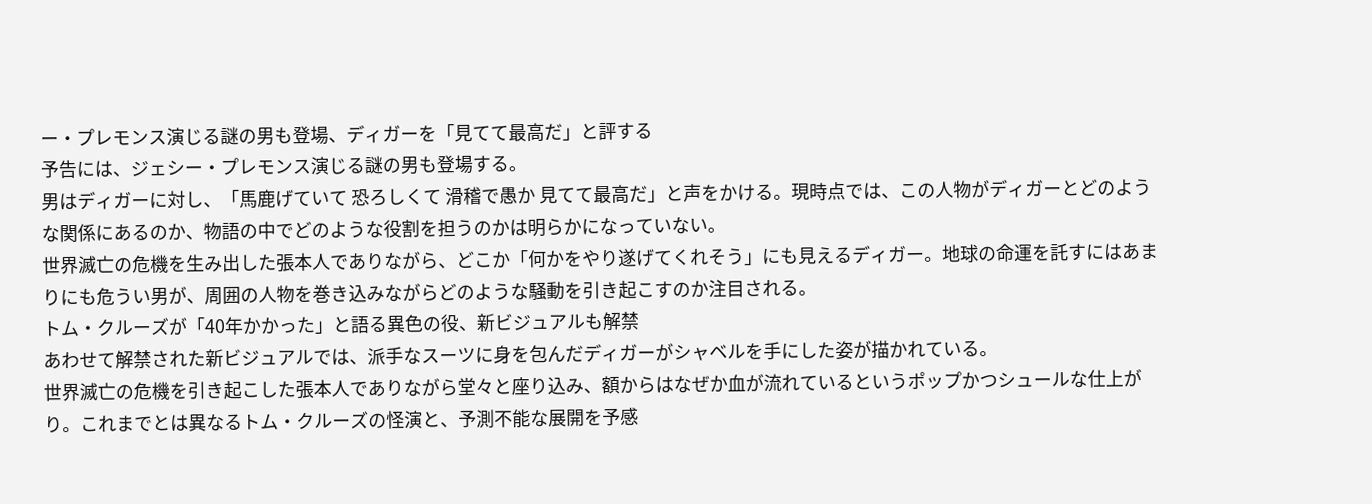ー・プレモンス演じる謎の男も登場、ディガーを「見てて最高だ」と評する
予告には、ジェシー・プレモンス演じる謎の男も登場する。
男はディガーに対し、「馬鹿げていて 恐ろしくて 滑稽で愚か 見てて最高だ」と声をかける。現時点では、この人物がディガーとどのような関係にあるのか、物語の中でどのような役割を担うのかは明らかになっていない。
世界滅亡の危機を生み出した張本人でありながら、どこか「何かをやり遂げてくれそう」にも見えるディガー。地球の命運を託すにはあまりにも危うい男が、周囲の人物を巻き込みながらどのような騒動を引き起こすのか注目される。
トム・クルーズが「40年かかった」と語る異色の役、新ビジュアルも解禁
あわせて解禁された新ビジュアルでは、派手なスーツに身を包んだディガーがシャベルを手にした姿が描かれている。
世界滅亡の危機を引き起こした張本人でありながら堂々と座り込み、額からはなぜか血が流れているというポップかつシュールな仕上がり。これまでとは異なるトム・クルーズの怪演と、予測不能な展開を予感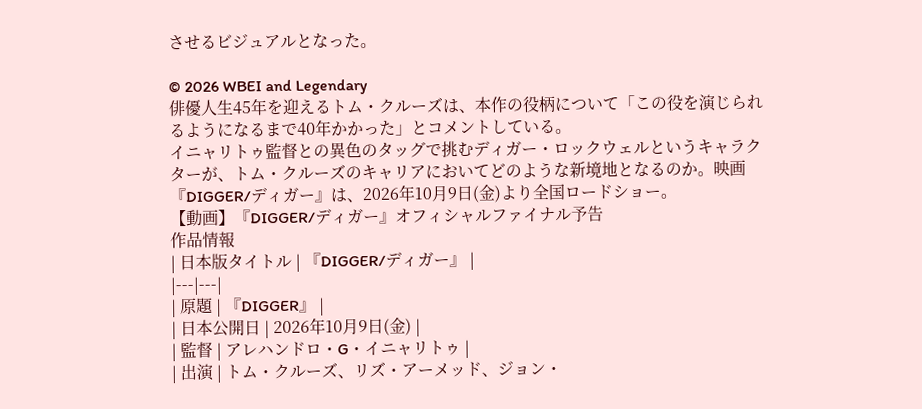させるビジュアルとなった。

© 2026 WBEI and Legendary
俳優人生45年を迎えるトム・クルーズは、本作の役柄について「この役を演じられるようになるまで40年かかった」とコメントしている。
イニャリトゥ監督との異色のタッグで挑むディガー・ロックウェルというキャラクターが、トム・クルーズのキャリアにおいてどのような新境地となるのか。映画『DIGGER/ディガー』は、2026年10月9日(金)より全国ロードショー。
【動画】『DIGGER/ディガー』オフィシャルファイナル予告
作品情報
| 日本版タイトル | 『DIGGER/ディガー』 |
|---|---|
| 原題 | 『DIGGER』 |
| 日本公開日 | 2026年10月9日(金) |
| 監督 | アレハンドロ・G・イニャリトゥ |
| 出演 | トム・クルーズ、リズ・アーメッド、ジョン・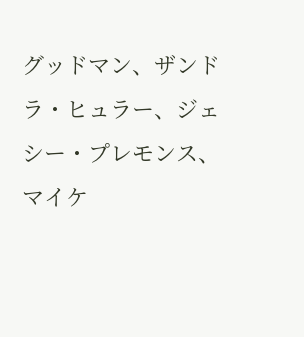グッドマン、ザンドラ・ヒュラー、ジェシー・プレモンス、マイケ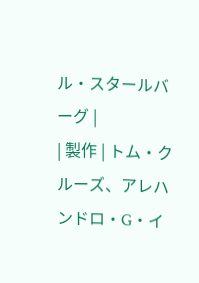ル・スタールバーグ |
| 製作 | トム・クルーズ、アレハンドロ・G・イ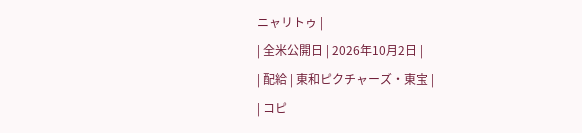ニャリトゥ |
| 全米公開日 | 2026年10月2日 |
| 配給 | 東和ピクチャーズ・東宝 |
| コピ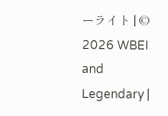ーライト | © 2026 WBEI and Legendary |